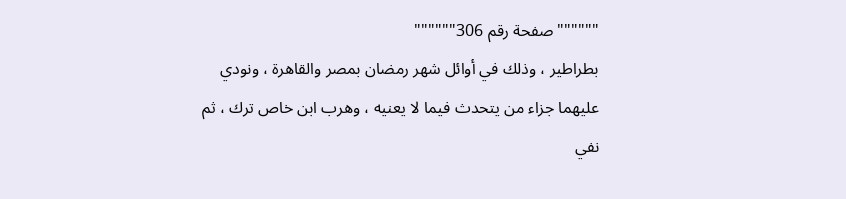""""""صفحة رقم 306""""""
بطراطير ، وذلك في أوائل شهر رمضان بمصر والقاهرة ، ونودي عليهما جزاء من يتحدث فيما لا يعنيه ، وهرب ابن خاص ترك ، ثم نفي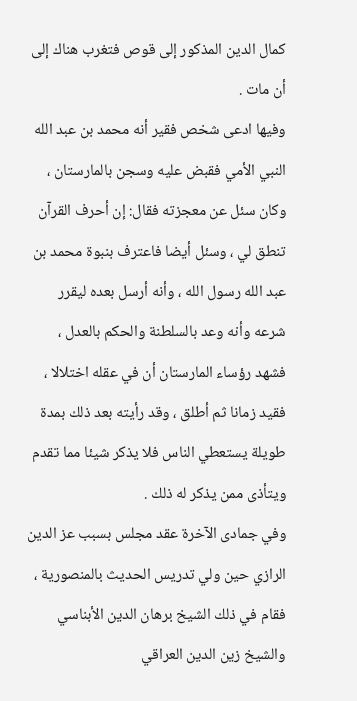كمال الدين المذكور إلى قوص فتغرب هناك إلى أن مات .
وفيها ادعى شخص فقير أنه محمد بن عبد الله النبي الأمي فقبض عليه وسجن بالمارستان ، وكان سئل عن معجزته فقال: إن أحرف القرآن تنطق لي ، وسئل أيضا فاعترف بنبوة محمد بن عبد الله رسول الله ، وأنه أرسل بعده ليقرر شرعه وأنه وعد بالسلطنة والحكم بالعدل ، فشهد رؤساء المارستان أن في عقله اختلالا ، فقيد زمانا ثم أطلق ، وقد رأيته بعد ذلك بمدة طويلة يستعطي الناس فلا يذكر شيئا مما تقدم ويتأذى ممن يذكر له ذلك .
وفي جمادى الآخرة عقد مجلس بسبب عز الدين الرازي حين ولي تدريس الحديث بالمنصورية ، فقام في ذلك الشيخ برهان الدين الأبناسي والشيخ زين الدين العراقي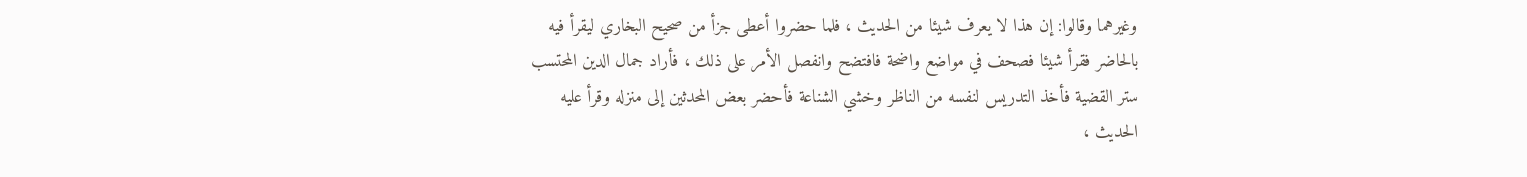وغيرهما وقالوا: إن هذا لا يعرف شيئا من الحديث ، فلما حضروا أعطى جزأ من صحيح البخاري ليقرأ فيه بالحاضر فقرأ شيئا فصحف في مواضع واضحة فافتضح وانفصل الأمر على ذلك ، فأراد جمال الدين المحتسب ستر القضية فأخذ التدريس لنفسه من الناظر وخشي الشناعة فأحضر بعض المحدثين إلى منزله وقرأ عليه الحديث ،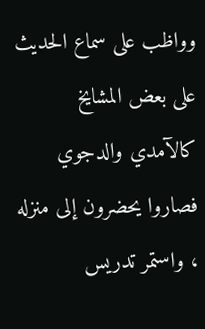وواظب على سماع الحديث على بعض المشايخ كالآمدي والدجوي فصاروا يحضرون إلى منزله ، واستمر تدريس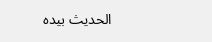الحديث بيده